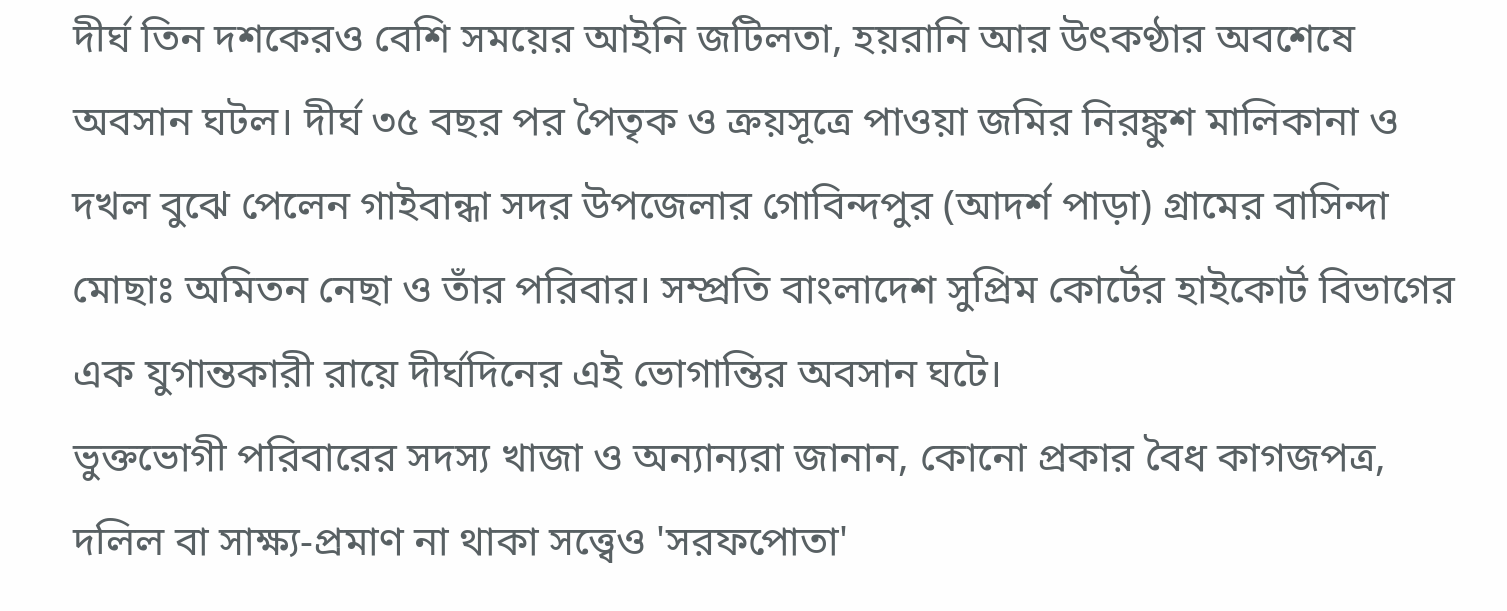দীর্ঘ তিন দশকেরও বেশি সময়ের আইনি জটিলতা, হয়রানি আর উৎকণ্ঠার অবশেষে অবসান ঘটল। দীর্ঘ ৩৫ বছর পর পৈতৃক ও ক্রয়সূত্রে পাওয়া জমির নিরঙ্কুশ মালিকানা ও দখল বুঝে পেলেন গাইবান্ধা সদর উপজেলার গোবিন্দপুর (আদর্শ পাড়া) গ্রামের বাসিন্দা মোছাঃ অমিতন নেছা ও তাঁর পরিবার। সম্প্রতি বাংলাদেশ সুপ্রিম কোর্টের হাইকোর্ট বিভাগের এক যুগান্তকারী রায়ে দীর্ঘদিনের এই ভোগান্তির অবসান ঘটে।
ভুক্তভোগী পরিবারের সদস্য খাজা ও অন্যান্যরা জানান, কোনো প্রকার বৈধ কাগজপত্র, দলিল বা সাক্ষ্য-প্রমাণ না থাকা সত্ত্বেও 'সরফপোতা'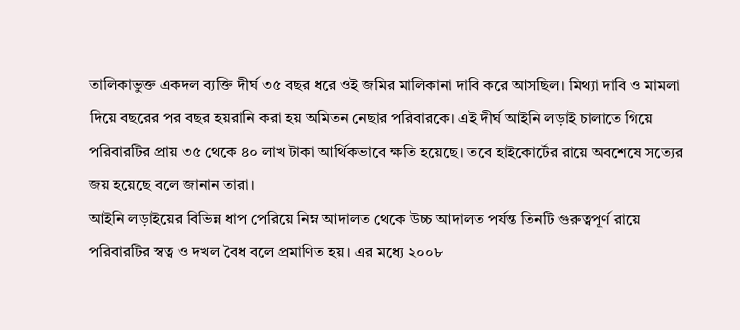তালিকাভুক্ত একদল ব্যক্তি দীর্ঘ ৩৫ বছর ধরে ওই জমির মালিকানা দাবি করে আসছিল। মিথ্যা দাবি ও মামলা দিয়ে বছরের পর বছর হয়রানি করা হয় অমিতন নেছার পরিবারকে। এই দীর্ঘ আইনি লড়াই চালাতে গিয়ে পরিবারটির প্রায় ৩৫ থেকে ৪০ লাখ টাকা আর্থিকভাবে ক্ষতি হয়েছে। তবে হাইকোর্টের রায়ে অবশেষে সত্যের জয় হয়েছে বলে জানান তারা।
আইনি লড়াইয়ের বিভিন্ন ধাপ পেরিয়ে নিম্ন আদালত থেকে উচ্চ আদালত পর্যন্ত তিনটি গুরুত্বপূর্ণ রায়ে পরিবারটির স্বত্ব ও দখল বৈধ বলে প্রমাণিত হয়। এর মধ্যে ২০০৮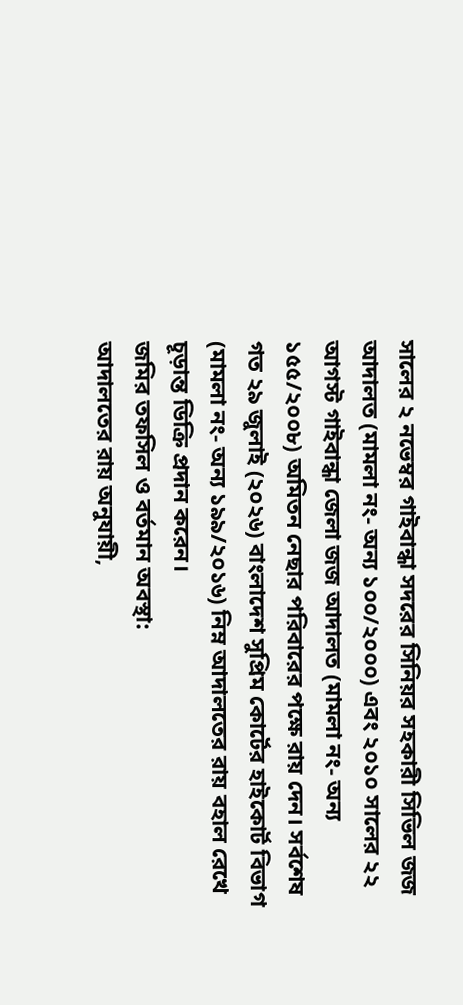সালের ২ নভেম্বর গাইবান্ধা সদরের সিনিয়র সহকারী সিভিল জজ আদালত (মামলা নং- অন্য ১০০/২০০০) এবং ২০১০ সালের ২২ আগস্ট গাইবান্ধা জেলা জজ আদালত (মামলা নং- অন্য ১৫৫/২০০৮) অমিতন নেছার পরিবারের পক্ষে রায় দেন। সর্বশেষ গত ২৯ জুলাই (২০২৬) বাংলাদেশ সুপ্রিম কোর্টের হাইকোর্ট বিভাগ (মামলা নং- অন্য ১৯৯/২০১৬) নিম্ন আদালতের রায় বহাল রেখে চূড়ান্ত ডিক্রি প্রদান করেন।
জমির তফসিল ও বর্তমান অবস্থা:
আদালতের রায় অনুযায়ী,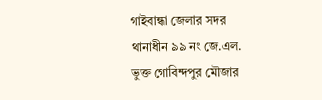গাইবান্ধা জেলার সদর থানাধীন ৯৯ নং জে.এল. ভুক্ত গোবিন্দপুর মৌজার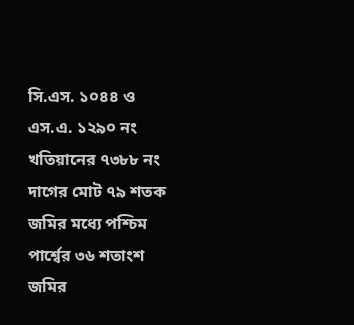সি.এস. ১০৪৪ ও এস.এ. ১২৯০ নং খতিয়ানের ৭৩৮৮ নং দাগের মোট ৭৯ শতক জমির মধ্যে পশ্চিম পার্শ্বের ৩৬ শতাংশ জমির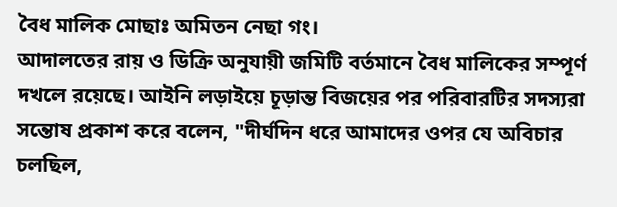বৈধ মালিক মোছাঃ অমিতন নেছা গং।
আদালতের রায় ও ডিক্রি অনুযায়ী জমিটি বর্তমানে বৈধ মালিকের সম্পূর্ণ দখলে রয়েছে। আইনি লড়াইয়ে চূড়ান্ত বিজয়ের পর পরিবারটির সদস্যরা সন্তোষ প্রকাশ করে বলেন, "দীর্ঘদিন ধরে আমাদের ওপর যে অবিচার চলছিল,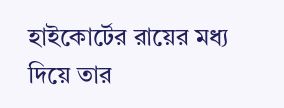হাইকোর্টের রায়ের মধ্য দিয়ে তার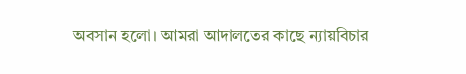অবসান হলো। আমরা আদালতের কাছে ন্যায়বিচার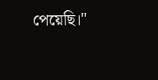পেয়েছি।"